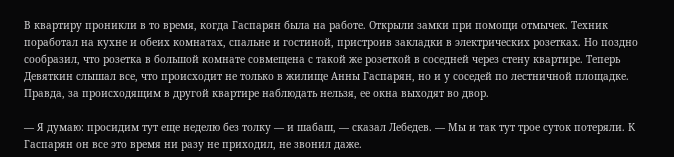В квартиру проникли в то время, когда Гаспарян была на работе. Открыли замки при помощи отмычек. Техник поработал на кухне и обеих комнатах, спальне и гостиной, пристроив закладки в электрических розетках. Но поздно сообразил, что розетка в большой комнате совмещена с такой же розеткой в соседней через стену квартире. Теперь Девяткин слышал все, что происходит не только в жилище Анны Гаспарян, но и у соседей по лестничной площадке. Правда, за происходящим в другой квартире наблюдать нельзя, ее окна выходят во двор.

— Я думаю: просидим тут еще неделю без толку — и шабаш, — сказал Лебедев. — Мы и так тут трое суток потеряли. К Гаспарян он все это время ни разу не приходил, не звонил даже.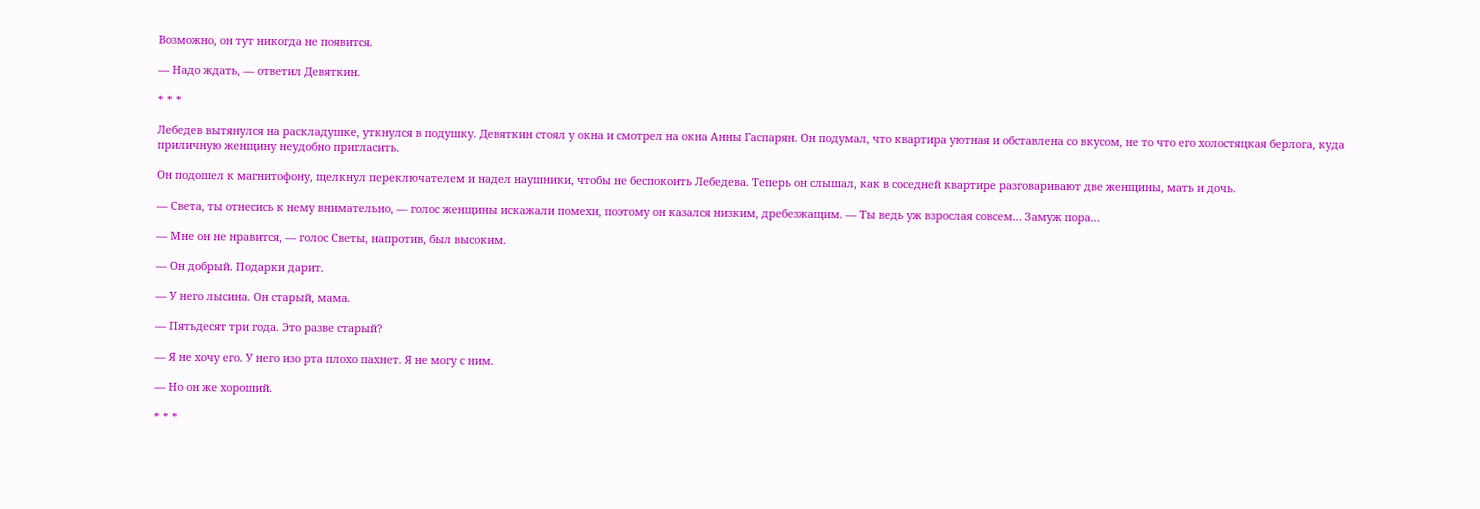Возможно, он тут никогда не появится.

— Надо ждать, — ответил Девяткин.

* * *

Лебедев вытянулся на раскладушке, уткнулся в подушку. Девяткин стоял у окна и смотрел на окна Анны Гаспарян. Он подумал, что квартира уютная и обставлена со вкусом, не то что его холостяцкая берлога, куда приличную женщину неудобно пригласить.

Он подошел к магнитофону, щелкнул переключателем и надел наушники, чтобы не беспокоить Лебедева. Теперь он слышал, как в соседней квартире разговаривают две женщины, мать и дочь.

— Света, ты отнесись к нему внимательно, — голос женщины искажали помехи, поэтому он казался низким, дребезжащим. — Ты ведь уж взрослая совсем… Замуж пора…

— Мне он не нравится, — голос Светы, напротив, был высоким.

— Он добрый. Подарки дарит.

— У него лысина. Он старый, мама.

— Пятьдесят три года. Это разве старый?

— Я не хочу его. У него изо рта плохо пахнет. Я не могу с ним.

— Но он же хороший.

* * *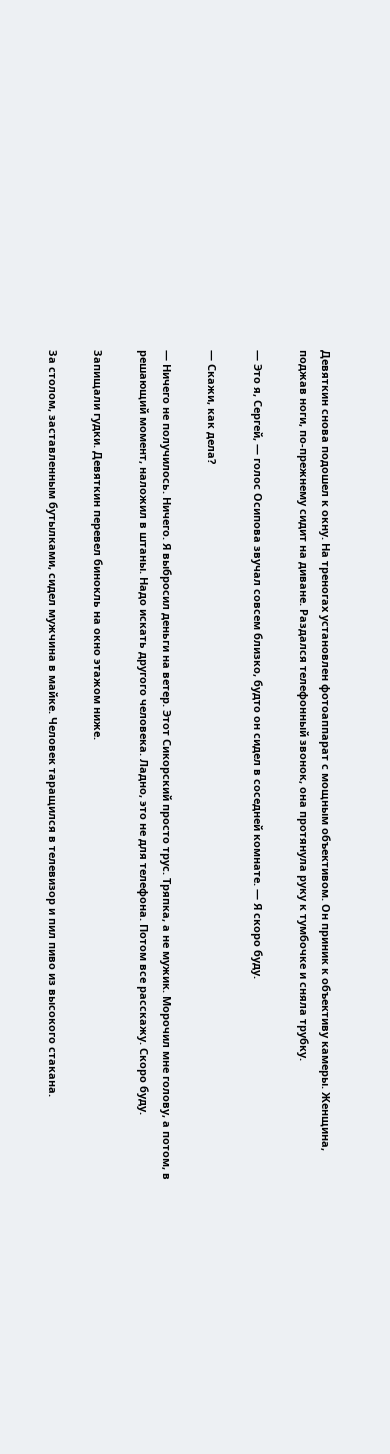Девяткин снова подошел к окну. На треногах установлен фотоаппарат с мощным объективом. Он приник к объективу камеры. Женщина, поджав ноги, по-прежнему сидит на диване. Раздался телефонный звонок, она протянула руку к тумбочке и сняла трубку.

— Это я, Сергей, — голос Осипова звучал совсем близко, будто он сидел в соседней комнате. — Я скоро буду.

— Скажи, как дела?

— Ничего не получилось. Ничего. Я выбросил деньги на ветер. Этот Сикорский просто трус. Тряпка, а не мужик. Морочил мне голову, а потом, в решающий момент, наложил в штаны. Надо искать другого человека. Ладно, это не для телефона. Потом все расскажу. Скоро буду.

Запищали гудки. Девяткин перевел бинокль на окно этажом ниже.

За столом, заставленным бутылками, сидел мужчина в майке. Человек таращился в телевизор и пил пиво из высокого стакана.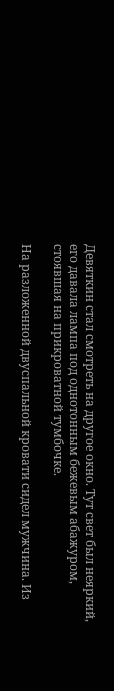Девяткин стал смотреть на другое окно. Тут свет был неяркий, его давала лампа под однотонным бежевым абажуром, стоявшая на прикроватной тумбочке.

На разложенной двуспальной кровати сидел мужчина. Из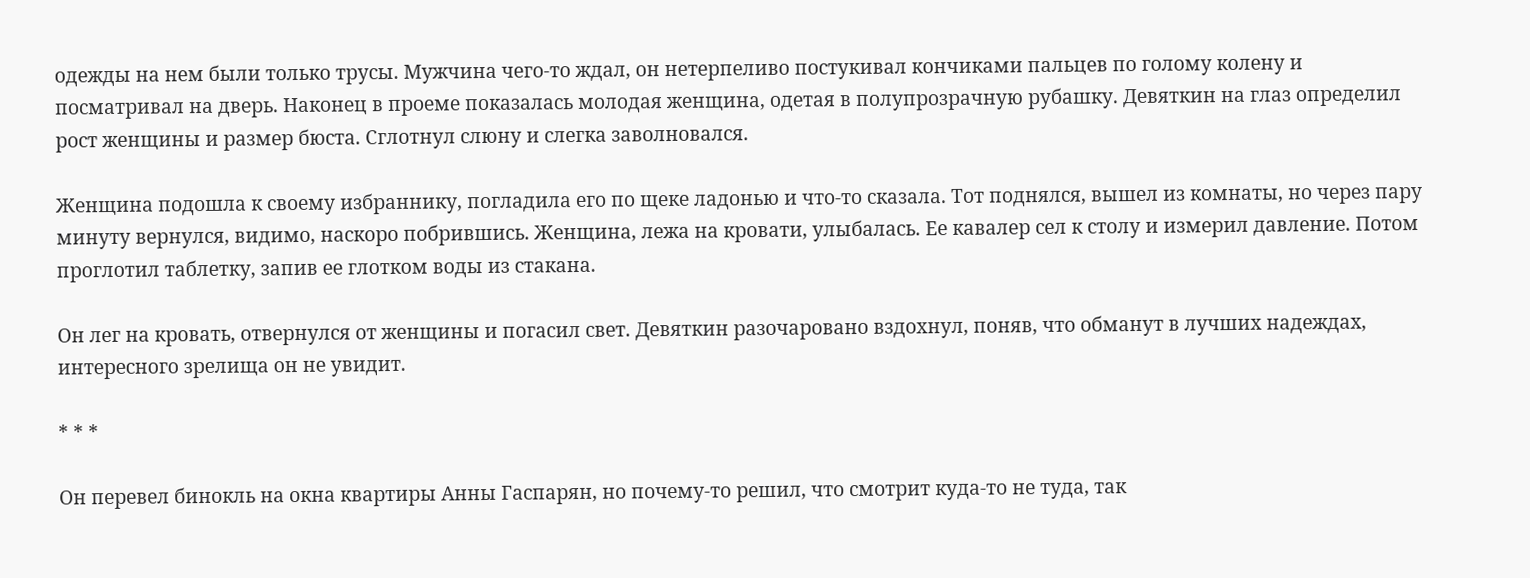одежды на нем были только трусы. Мужчина чего-то ждал, он нетерпеливо постукивал кончиками пальцев по голому колену и посматривал на дверь. Наконец в проеме показалась молодая женщина, одетая в полупрозрачную рубашку. Девяткин на глаз определил рост женщины и размер бюста. Сглотнул слюну и слегка заволновался.

Женщина подошла к своему избраннику, погладила его по щеке ладонью и что-то сказала. Тот поднялся, вышел из комнаты, но через пару минуту вернулся, видимо, наскоро побрившись. Женщина, лежа на кровати, улыбалась. Ее кавалер сел к столу и измерил давление. Потом проглотил таблетку, запив ее глотком воды из стакана.

Он лег на кровать, отвернулся от женщины и погасил свет. Девяткин разочаровано вздохнул, поняв, что обманут в лучших надеждах, интересного зрелища он не увидит.

* * *

Он перевел бинокль на окна квартиры Анны Гаспарян, но почему-то решил, что смотрит куда-то не туда, так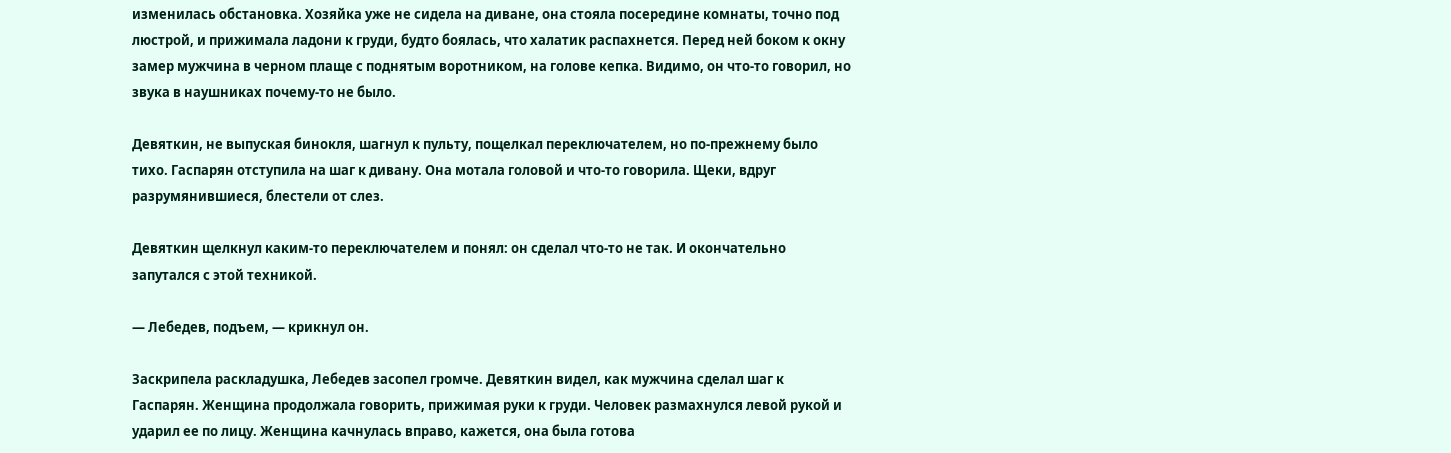изменилась обстановка. Хозяйка уже не сидела на диване, она стояла посередине комнаты, точно под люстрой, и прижимала ладони к груди, будто боялась, что халатик распахнется. Перед ней боком к окну замер мужчина в черном плаще с поднятым воротником, на голове кепка. Видимо, он что-то говорил, но звука в наушниках почему-то не было.

Девяткин, не выпуская бинокля, шагнул к пульту, пощелкал переключателем, но по-прежнему было тихо. Гаспарян отступила на шаг к дивану. Она мотала головой и что-то говорила. Щеки, вдруг разрумянившиеся, блестели от слез.

Девяткин щелкнул каким-то переключателем и понял: он сделал что-то не так. И окончательно запутался с этой техникой.

— Лебедев, подъем, — крикнул он.

Заскрипела раскладушка, Лебедев засопел громче. Девяткин видел, как мужчина сделал шаг к Гаспарян. Женщина продолжала говорить, прижимая руки к груди. Человек размахнулся левой рукой и ударил ее по лицу. Женщина качнулась вправо, кажется, она была готова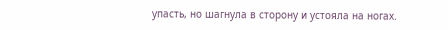упасть, но шагнула в сторону и устояла на ногах.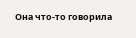Она что-то говорила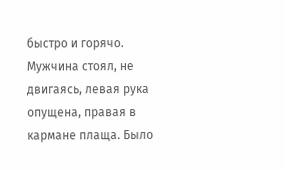быстро и горячо. Мужчина стоял, не двигаясь, левая рука опущена, правая в кармане плаща. Было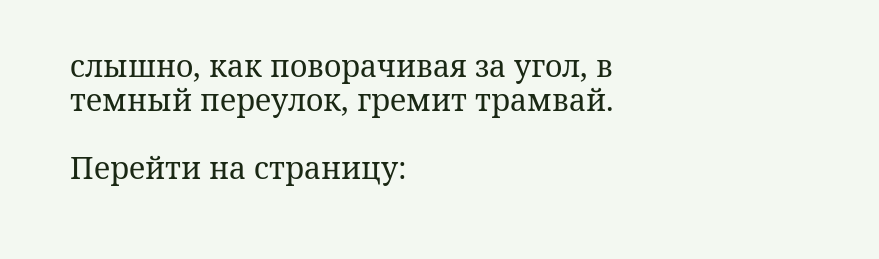слышно, как поворачивая за угол, в темный переулок, гремит трамвай.

Перейти на страницу: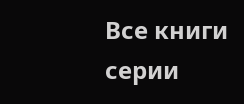Все книги серии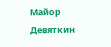Майор Девяткин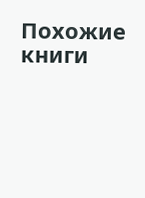Похожие книги